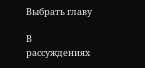Выбрать главу

В рассуждениях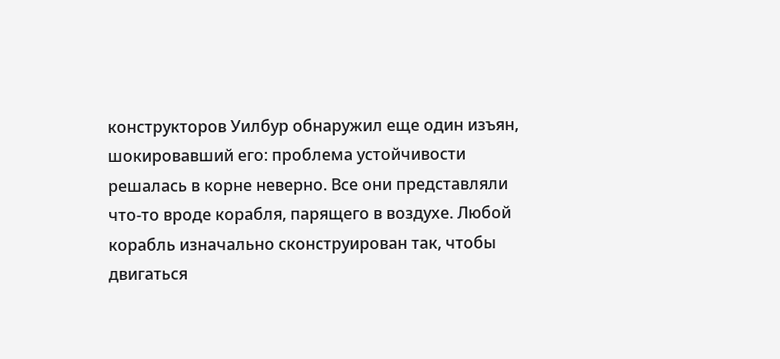конструкторов Уилбур обнаружил еще один изъян, шокировавший его: проблема устойчивости решалась в корне неверно. Все они представляли что-то вроде корабля, парящего в воздухе. Любой корабль изначально сконструирован так, чтобы двигаться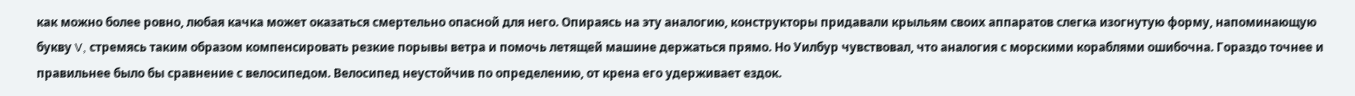как можно более ровно, любая качка может оказаться смертельно опасной для него. Опираясь на эту аналогию, конструкторы придавали крыльям своих аппаратов слегка изогнутую форму, напоминающую букву V, стремясь таким образом компенсировать резкие порывы ветра и помочь летящей машине держаться прямо. Но Уилбур чувствовал, что аналогия с морскими кораблями ошибочна. Гораздо точнее и правильнее было бы сравнение с велосипедом. Велосипед неустойчив по определению, от крена его удерживает ездок.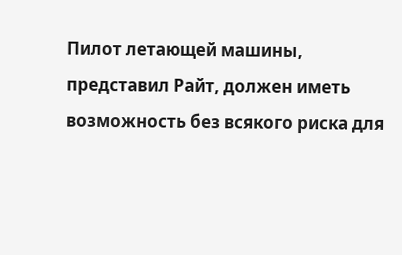Пилот летающей машины, представил Райт, должен иметь возможность без всякого риска для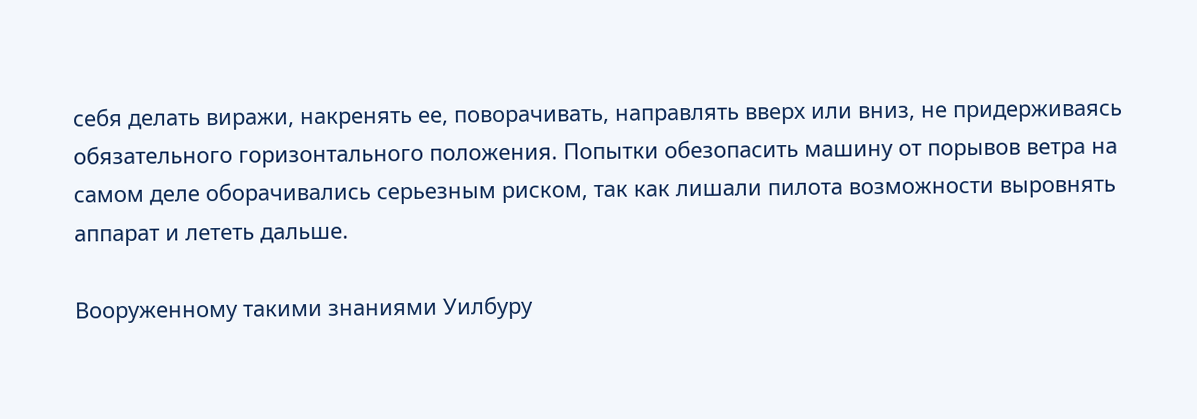себя делать виражи, накренять ее, поворачивать, направлять вверх или вниз, не придерживаясь обязательного горизонтального положения. Попытки обезопасить машину от порывов ветра на самом деле оборачивались серьезным риском, так как лишали пилота возможности выровнять аппарат и лететь дальше.

Вооруженному такими знаниями Уилбуру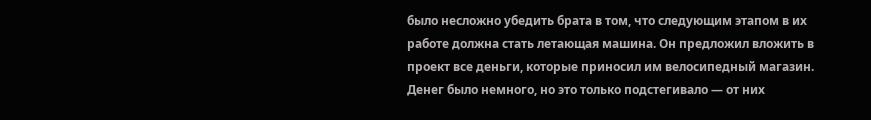было несложно убедить брата в том, что следующим этапом в их работе должна стать летающая машина. Он предложил вложить в проект все деньги, которые приносил им велосипедный магазин. Денег было немного, но это только подстегивало — от них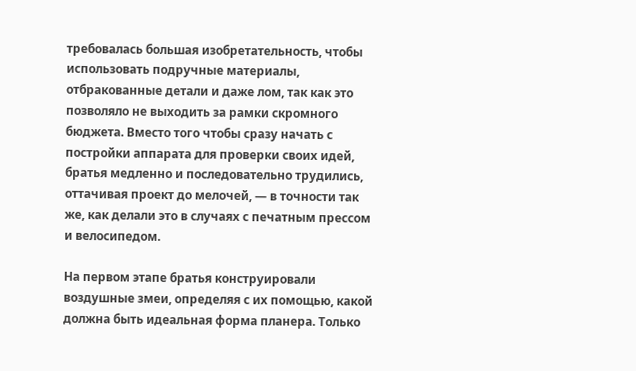требовалась большая изобретательность, чтобы использовать подручные материалы, отбракованные детали и даже лом, так как это позволяло не выходить за рамки скромного бюджета. Вместо того чтобы сразу начать с постройки аппарата для проверки своих идей, братья медленно и последовательно трудились, оттачивая проект до мелочей, — в точности так же, как делали это в случаях с печатным прессом и велосипедом.

На первом этапе братья конструировали воздушные змеи, определяя с их помощью, какой должна быть идеальная форма планера. Только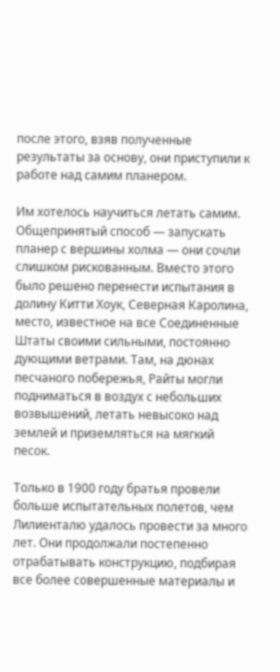после этого, взяв полученные результаты за основу, они приступили к работе над самим планером.

Им хотелось научиться летать самим. Общепринятый способ — запускать планер с вершины холма — они сочли слишком рискованным. Вместо этого было решено перенести испытания в долину Китти Хоук, Северная Каролина, место, известное на все Соединенные Штаты своими сильными, постоянно дующими ветрами. Там, на дюнах песчаного побережья, Райты могли подниматься в воздух с небольших возвышений, летать невысоко над землей и приземляться на мягкий песок.

Только в 1900 году братья провели больше испытательных полетов, чем Лилиенталю удалось провести за много лет. Они продолжали постепенно отрабатывать конструкцию, подбирая все более совершенные материалы и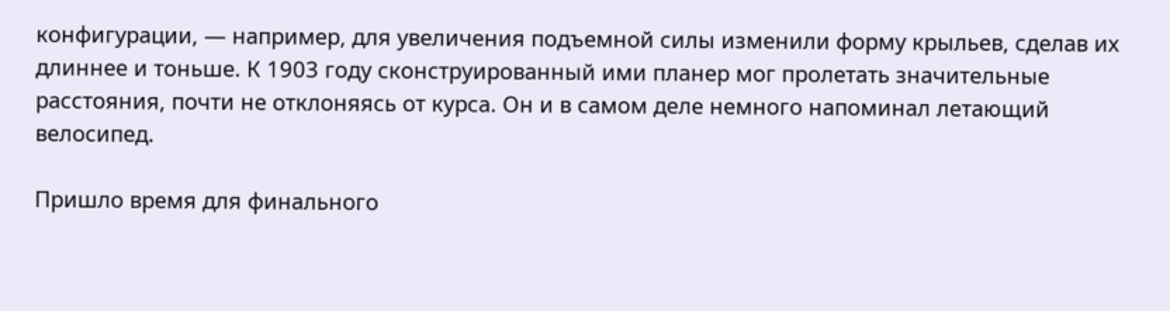конфигурации, — например, для увеличения подъемной силы изменили форму крыльев, сделав их длиннее и тоньше. К 1903 году сконструированный ими планер мог пролетать значительные расстояния, почти не отклоняясь от курса. Он и в самом деле немного напоминал летающий велосипед.

Пришло время для финального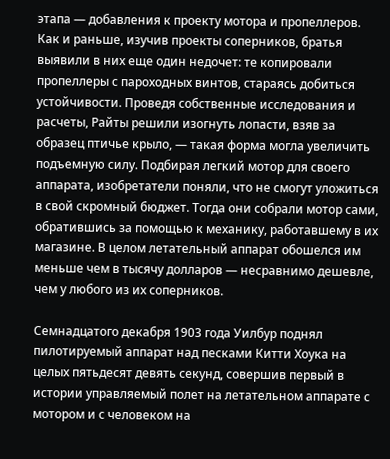этапа — добавления к проекту мотора и пропеллеров. Как и раньше, изучив проекты соперников, братья выявили в них еще один недочет: те копировали пропеллеры с пароходных винтов, стараясь добиться устойчивости. Проведя собственные исследования и расчеты, Райты решили изогнуть лопасти, взяв за образец птичье крыло, — такая форма могла увеличить подъемную силу. Подбирая легкий мотор для своего аппарата, изобретатели поняли, что не смогут уложиться в свой скромный бюджет. Тогда они собрали мотор сами, обратившись за помощью к механику, работавшему в их магазине. В целом летательный аппарат обошелся им меньше чем в тысячу долларов — несравнимо дешевле, чем у любого из их соперников.

Семнадцатого декабря 1903 года Уилбур поднял пилотируемый аппарат над песками Китти Хоука на целых пятьдесят девять секунд, совершив первый в истории управляемый полет на летательном аппарате с мотором и с человеком на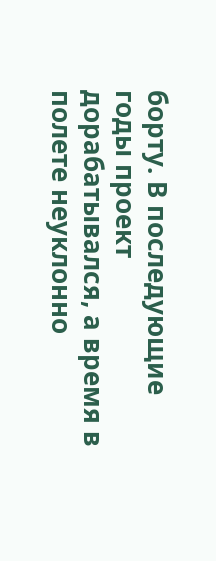борту. В последующие годы проект дорабатывался, а время в полете неуклонно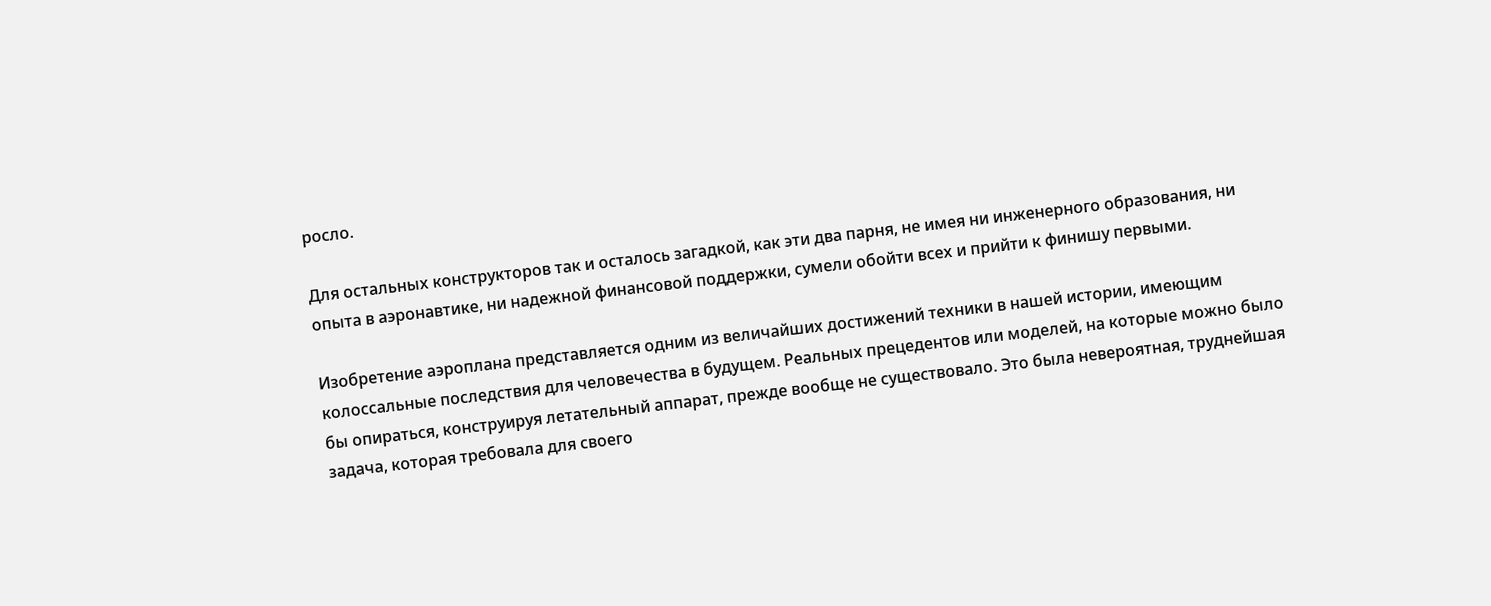росло.

Для остальных конструкторов так и осталось загадкой, как эти два парня, не имея ни инженерного образования, ни опыта в аэронавтике, ни надежной финансовой поддержки, сумели обойти всех и прийти к финишу первыми.

Изобретение аэроплана представляется одним из величайших достижений техники в нашей истории, имеющим колоссальные последствия для человечества в будущем. Реальных прецедентов или моделей, на которые можно было бы опираться, конструируя летательный аппарат, прежде вообще не существовало. Это была невероятная, труднейшая задача, которая требовала для своего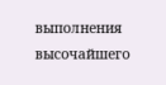выполнения высочайшего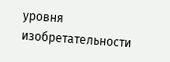уровня изобретательности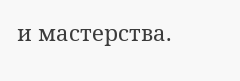и мастерства.